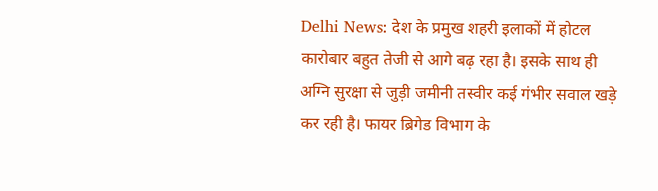Delhi News: देश के प्रमुख शहरी इलाकों में होटल कारोबार बहुत तेजी से आगे बढ़ रहा है। इसके साथ ही अग्नि सुरक्षा से जुड़ी जमीनी तस्वीर कई गंभीर सवाल खड़े कर रही है। फायर ब्रिगेड विभाग के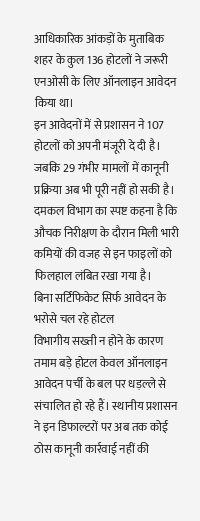आधिकारिक आंकड़ों के मुताबिक शहर के कुल 136 होटलों ने जरूरी एनओसी के लिए ऑनलाइन आवेदन किया था।
इन आवेदनों में से प्रशासन ने 107 होटलों को अपनी मंजूरी दे दी है। जबकि 29 गंभीर मामलों में कानूनी प्रक्रिया अब भी पूरी नहीं हो सकी है। दमकल विभाग का स्पष्ट कहना है कि औचक निरीक्षण के दौरान मिली भारी कमियों की वजह से इन फाइलों को फिलहाल लंबित रखा गया है।
बिना सर्टिफिकेट सिर्फ आवेदन के भरोसे चल रहे होटल
विभागीय सख्ती न होने के कारण तमाम बड़े होटल केवल ऑनलाइन आवेदन पर्ची के बल पर धड़ल्ले से संचालित हो रहे हैं। स्थानीय प्रशासन ने इन डिफाल्टरों पर अब तक कोई ठोस कानूनी कार्रवाई नहीं की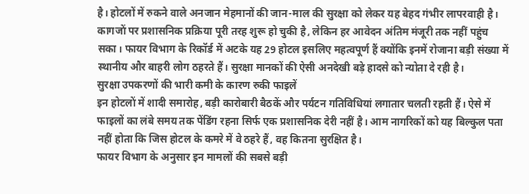है। होटलों में रुकने वाले अनजान मेहमानों की जान-माल की सुरक्षा को लेकर यह बेहद गंभीर लापरवाही है।
कागजों पर प्रशासनिक प्रक्रिया पूरी तरह शुरू हो चुकी है, लेकिन हर आवेदन अंतिम मंजूरी तक नहीं पहुंच सका। फायर विभाग के रिकॉर्ड में अटके यह 29 होटल इसलिए महत्वपूर्ण हैं क्योंकि इनमें रोजाना बड़ी संख्या में स्थानीय और बाहरी लोग ठहरते हैं। सुरक्षा मानकों की ऐसी अनदेखी बड़े हादसे को न्योता दे रही है।
सुरक्षा उपकरणों की भारी कमी के कारण रुकी फाइलें
इन होटलों में शादी समारोह, बड़ी कारोबारी बैठकें और पर्यटन गतिविधियां लगातार चलती रहती हैं। ऐसे में फाइलों का लंबे समय तक पेंडिंग रहना सिर्फ एक प्रशासनिक देरी नहीं है। आम नागरिकों को यह बिल्कुल पता नहीं होता कि जिस होटल के कमरे में वे ठहरे हैं, वह कितना सुरक्षित है।
फायर विभाग के अनुसार इन मामलों की सबसे बड़ी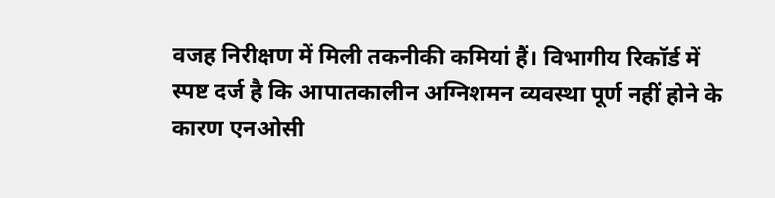वजह निरीक्षण में मिली तकनीकी कमियां हैं। विभागीय रिकॉर्ड में स्पष्ट दर्ज है कि आपातकालीन अग्निशमन व्यवस्था पूर्ण नहीं होने के कारण एनओसी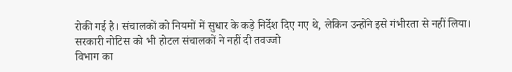रोकी गई है। संचालकों को नियमों में सुधार के कड़े निर्देश दिए गए थे, लेकिन उन्होंने इसे गंभीरता से नहीं लिया।
सरकारी नोटिस को भी होटल संचालकों ने नहीं दी तवज्जो
विभाग का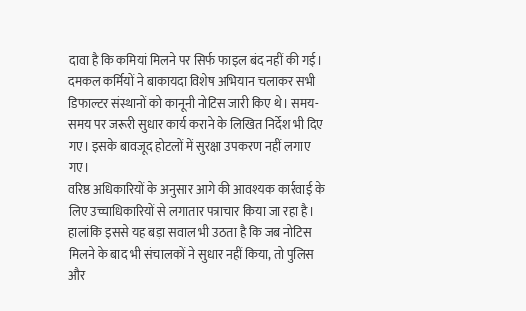दावा है कि कमियां मिलने पर सिर्फ फाइल बंद नहीं की गई। दमकल कर्मियों ने बाकायदा विशेष अभियान चलाकर सभी डिफाल्टर संस्थानों को कानूनी नोटिस जारी किए थे। समय-समय पर जरूरी सुधार कार्य कराने के लिखित निर्देश भी दिए गए। इसके बावजूद होटलों में सुरक्षा उपकरण नहीं लगाए गए।
वरिष्ठ अधिकारियों के अनुसार आगे की आवश्यक कार्रवाई के लिए उच्चाधिकारियों से लगातार पत्राचार किया जा रहा है। हालांकि इससे यह बड़ा सवाल भी उठता है कि जब नोटिस मिलने के बाद भी संचालकों ने सुधार नहीं किया, तो पुलिस और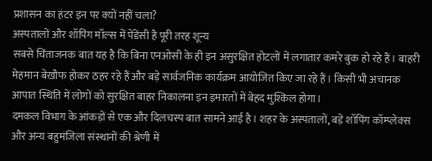प्रशासन का हंटर इन पर क्यों नहीं चला?
अस्पतालों और शॉपिंग मॉल्स में पेंडेंसी है पूरी तरह शून्य
सबसे चिंताजनक बात यह है कि बिना एनओसी के ही इन असुरक्षित होटलों में लगातार कमरे बुक हो रहे हैं। बाहरी मेहमान बेखौफ होकर ठहर रहे हैं और बड़े सार्वजनिक कार्यक्रम आयोजित किए जा रहे हैं। किसी भी अचानक आपात स्थिति में लोगों को सुरक्षित बाहर निकालना इन इमारतों में बेहद मुश्किल होगा।
दमकल विभाग के आंकड़ों से एक और दिलचस्प बात सामने आई है। शहर के अस्पतालों, बड़े शॉपिंग कॉम्प्लेक्स और अन्य बहुमंजिला संस्थानों की श्रेणी में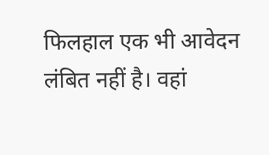फिलहाल एक भी आवेदन लंबित नहीं है। वहां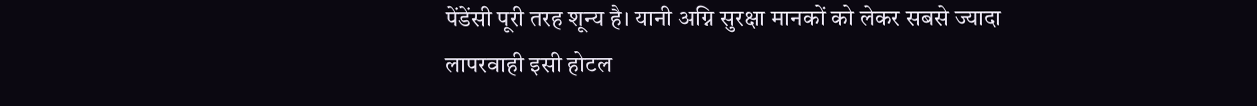पेंडेंसी पूरी तरह शून्य है। यानी अग्नि सुरक्षा मानकों को लेकर सबसे ज्यादा लापरवाही इसी होटल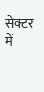सेक्टर में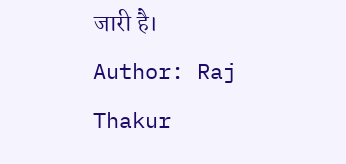जारी है।
Author: Raj Thakur